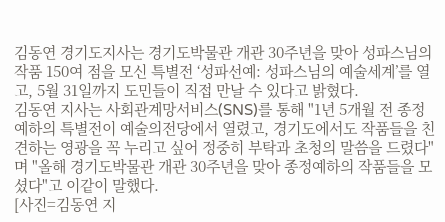김동연 경기도지사는 경기도박물관 개관 30주년을 맞아 성파스님의 작품 150여 점을 모신 특별전 ‘성파선예: 성파스님의 예술세계’를 열고, 5월 31일까지 도민들이 직접 만날 수 있다고 밝혔다.
김동연 지사는 사회관계망서비스(SNS)를 통해 "1년 5개월 전 종정예하의 특별전이 예술의전당에서 열렸고, 경기도에서도 작품들을 친견하는 영광을 꼭 누리고 싶어 정중히 부탁과 초청의 말씀을 드렸다"며 "올해 경기도박물관 개관 30주년을 맞아 종정예하의 작품들을 모셨다"고 이같이 말했다.
[사진=김동연 지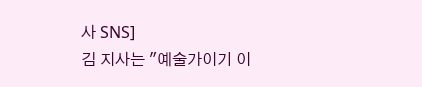사 SNS]
김 지사는 "예술가이기 이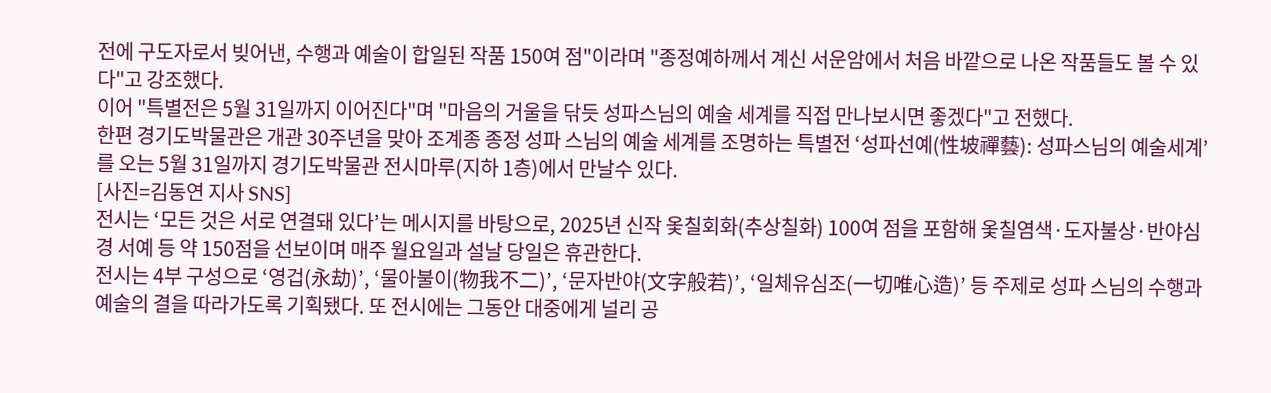전에 구도자로서 빚어낸, 수행과 예술이 합일된 작품 150여 점"이라며 "종정예하께서 계신 서운암에서 처음 바깥으로 나온 작품들도 볼 수 있다"고 강조했다.
이어 "특별전은 5월 31일까지 이어진다"며 "마음의 거울을 닦듯 성파스님의 예술 세계를 직접 만나보시면 좋겠다"고 전했다.
한편 경기도박물관은 개관 30주년을 맞아 조계종 종정 성파 스님의 예술 세계를 조명하는 특별전 ‘성파선예(性坡禪藝): 성파스님의 예술세계’를 오는 5월 31일까지 경기도박물관 전시마루(지하 1층)에서 만날수 있다.
[사진=김동연 지사 SNS]
전시는 ‘모든 것은 서로 연결돼 있다’는 메시지를 바탕으로, 2025년 신작 옻칠회화(추상칠화) 100여 점을 포함해 옻칠염색·도자불상·반야심경 서예 등 약 150점을 선보이며 매주 월요일과 설날 당일은 휴관한다.
전시는 4부 구성으로 ‘영겁(永劫)’, ‘물아불이(物我不二)’, ‘문자반야(文字般若)’, ‘일체유심조(一切唯心造)’ 등 주제로 성파 스님의 수행과 예술의 결을 따라가도록 기획됐다. 또 전시에는 그동안 대중에게 널리 공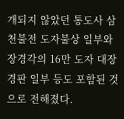개되지 않았던 통도사 삼천불전 도자불상 일부와 장경각의 16만 도자 대장경판 일부 등도 포함된 것으로 전해졌다.